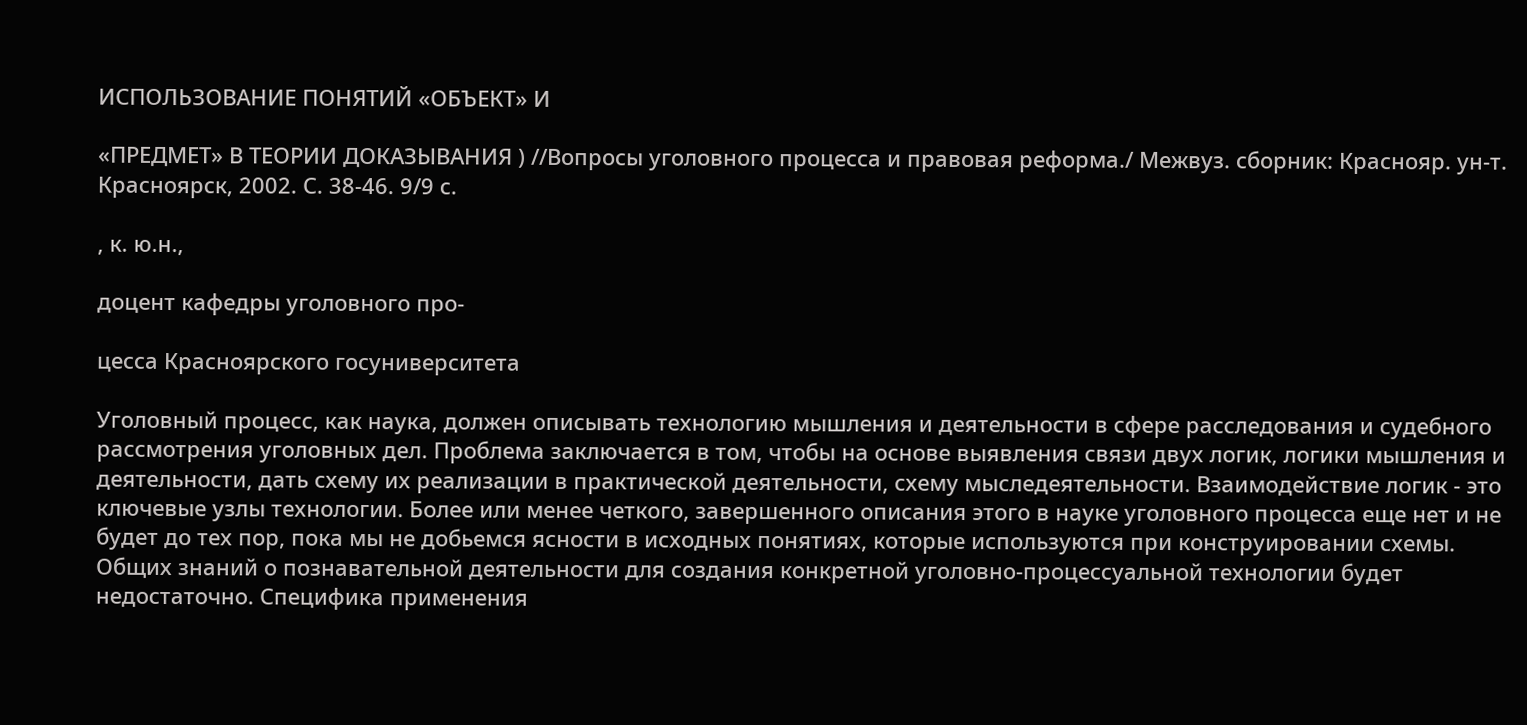ИСПОЛЬЗОВАНИЕ ПОНЯТИЙ «ОБЪЕКТ» И

«ПРЕДМЕТ» В ТЕОРИИ ДОКАЗЫВАНИЯ ) //Вопросы уголовного процесса и правовая реформа./ Межвуз. сборник: Краснояр. ун-т. Красноярск, 2002. С. 38-46. 9/9 с.

, к. ю.н.,

доцент кафедры уголовного про-

цесса Красноярского госуниверситета

Уголовный процесс, как наука, должен описывать технологию мышления и деятельности в сфере расследования и судебного рассмотрения уголовных дел. Проблема заключается в том, чтобы на основе выявления связи двух логик, логики мышления и деятельности, дать схему их реализации в практической деятельности, схему мыследеятельности. Взаимодействие логик - это ключевые узлы технологии. Более или менее четкого, завершенного описания этого в науке уголовного процесса еще нет и не будет до тех пор, пока мы не добьемся ясности в исходных понятиях, которые используются при конструировании схемы. Общих знаний о познавательной деятельности для создания конкретной уголовно-процессуальной технологии будет недостаточно. Специфика применения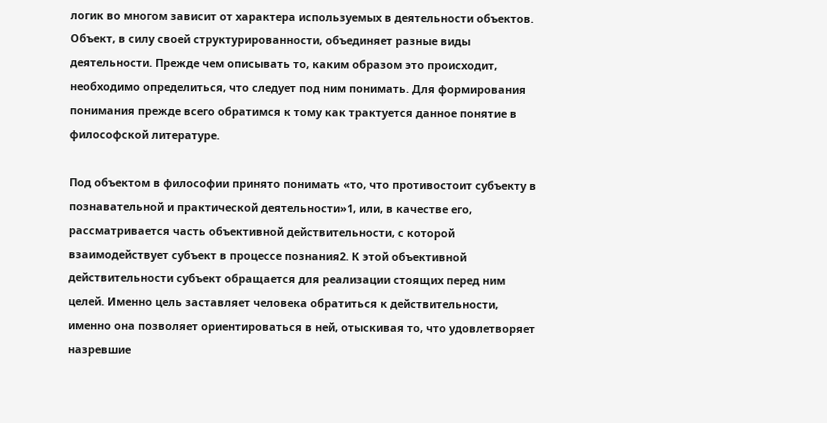логик во многом зависит от характера используемых в деятельности объектов. Объект, в силу своей структурированности, объединяет разные виды деятельности. Прежде чем описывать то, каким образом это происходит, необходимо определиться, что следует под ним понимать. Для формирования понимания прежде всего обратимся к тому как трактуется данное понятие в философской литературе.

Под объектом в философии принято понимать «то, что противостоит субъекту в познавательной и практической деятельности»1, или, в качестве его, рассматривается часть объективной действительности, с которой взаимодействует субъект в процессе познания2. К этой объективной действительности субъект обращается для реализации стоящих перед ним целей. Именно цель заставляет человека обратиться к действительности, именно она позволяет ориентироваться в ней, отыскивая то, что удовлетворяет назревшие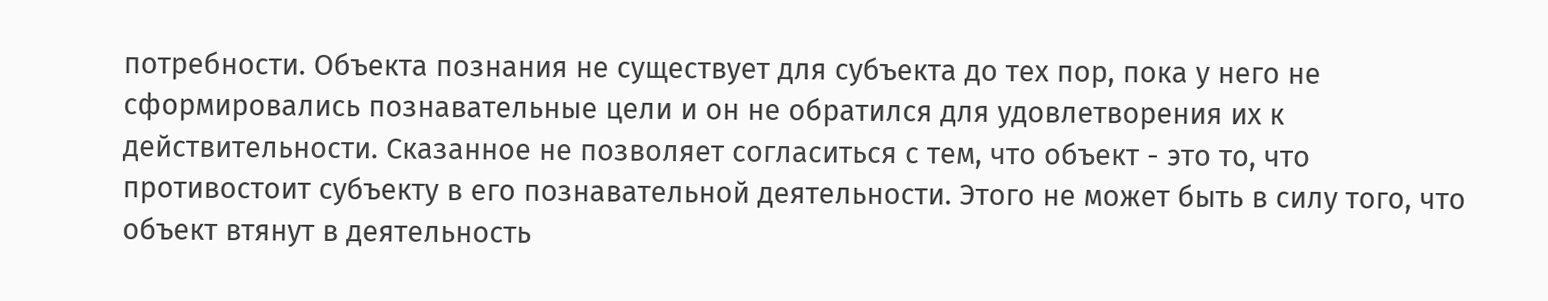потребности. Объекта познания не существует для субъекта до тех пор, пока у него не сформировались познавательные цели и он не обратился для удовлетворения их к действительности. Сказанное не позволяет согласиться с тем, что объект - это то, что противостоит субъекту в его познавательной деятельности. Этого не может быть в силу того, что объект втянут в деятельность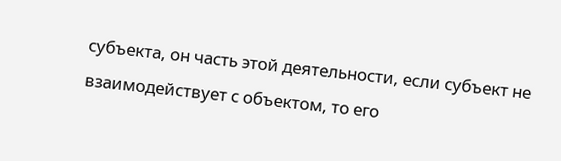субъекта, он часть этой деятельности, если субъект не взаимодействует с объектом, то его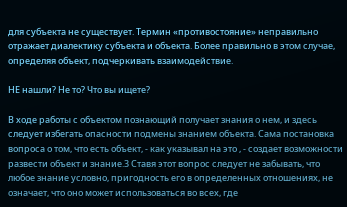для субъекта не существует. Термин «противостояние» неправильно отражает диалектику субъекта и объекта. Более правильно в этом случае, определяя объект, подчеркивать взаимодействие.

НЕ нашли? Не то? Что вы ищете?

В ходе работы с объектом познающий получает знания о нем, и здесь следует избегать опасности подмены знанием объекта. Сама постановка вопроса о том, что есть объект, - как указывал на это , - создает возможности развести объект и знание.3 Ставя этот вопрос следует не забывать, что любое знание условно, пригодность его в определенных отношениях, не означает, что оно может использоваться во всех, где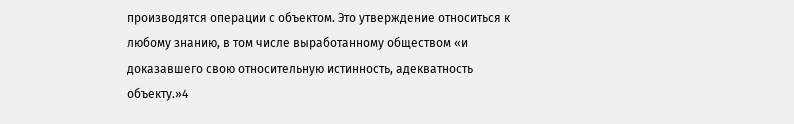производятся операции с объектом. Это утверждение относиться к любому знанию, в том числе выработанному обществом «и доказавшего свою относительную истинность, адекватность объекту.»4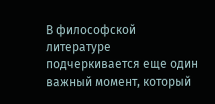В философской литературе подчеркивается еще один важный момент, который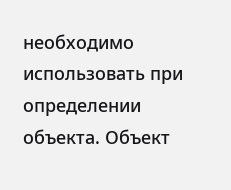необходимо использовать при определении объекта. Объект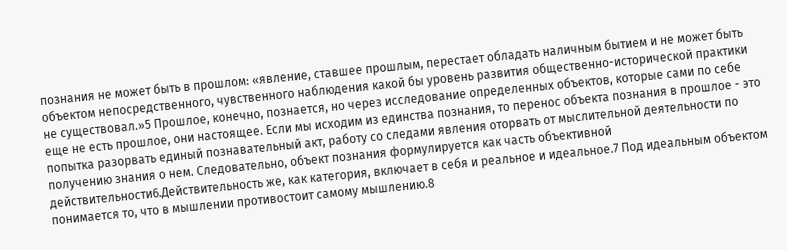познания не может быть в прошлом: «явление, ставшее прошлым, перестает обладать наличным бытием и не может быть объектом непосредственного, чувственного наблюдения какой бы уровень развития общественно-исторической практики не существовал.»5 Прошлое, конечно, познается, но через исследование определенных объектов, которые сами по себе еще не есть прошлое, они настоящее. Если мы исходим из единства познания, то перенос объекта познания в прошлое - это попытка разорвать единый познавательный акт, работу со следами явления оторвать от мыслительной деятельности по получению знания о нем. Следовательно, объект познания формулируется как часть объективной действительности6.Действительность же, как категория, включает в себя и реальное и идеальное.7 Под идеальным объектом понимается то, что в мышлении противостоит самому мышлению.8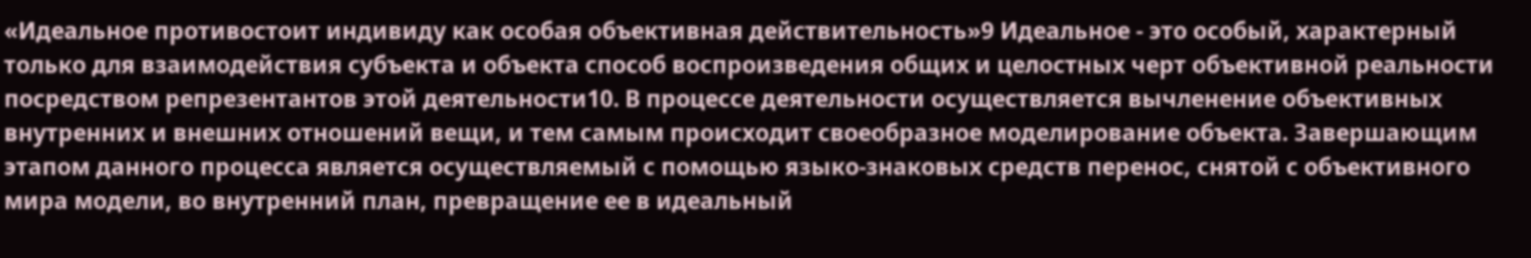«Идеальное противостоит индивиду как особая объективная действительность»9 Идеальное - это особый, характерный только для взаимодействия субъекта и объекта способ воспроизведения общих и целостных черт объективной реальности посредством репрезентантов этой деятельности10. В процессе деятельности осуществляется вычленение объективных внутренних и внешних отношений вещи, и тем самым происходит своеобразное моделирование объекта. Завершающим этапом данного процесса является осуществляемый с помощью языко-знаковых средств перенос, снятой с объективного мира модели, во внутренний план, превращение ее в идеальный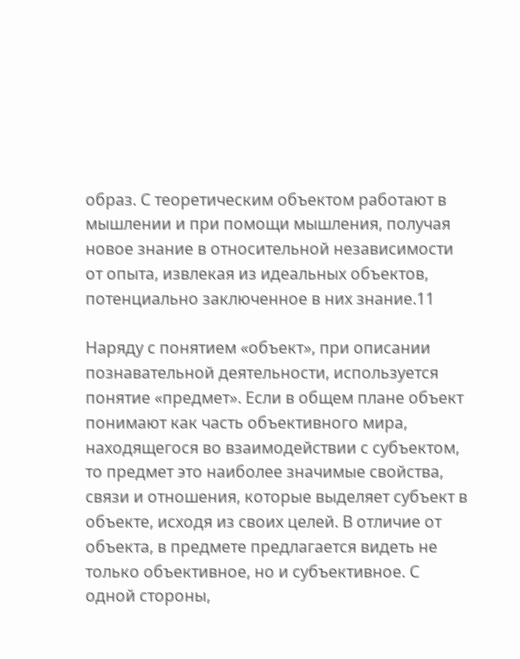образ. С теоретическим объектом работают в мышлении и при помощи мышления, получая новое знание в относительной независимости от опыта, извлекая из идеальных объектов, потенциально заключенное в них знание.11

Наряду с понятием «объект», при описании познавательной деятельности, используется понятие «предмет». Если в общем плане объект понимают как часть объективного мира, находящегося во взаимодействии с субъектом, то предмет это наиболее значимые свойства, связи и отношения, которые выделяет субъект в объекте, исходя из своих целей. В отличие от объекта, в предмете предлагается видеть не только объективное, но и субъективное. С одной стороны,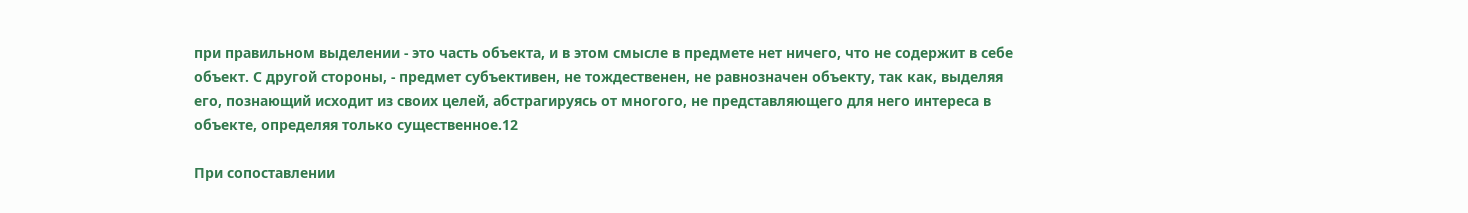при правильном выделении - это часть объекта, и в этом смысле в предмете нет ничего, что не содержит в себе объект. С другой стороны, - предмет субъективен, не тождественен, не равнозначен объекту, так как, выделяя его, познающий исходит из своих целей, абстрагируясь от многого, не представляющего для него интереса в объекте, определяя только существенное.12

При сопоставлении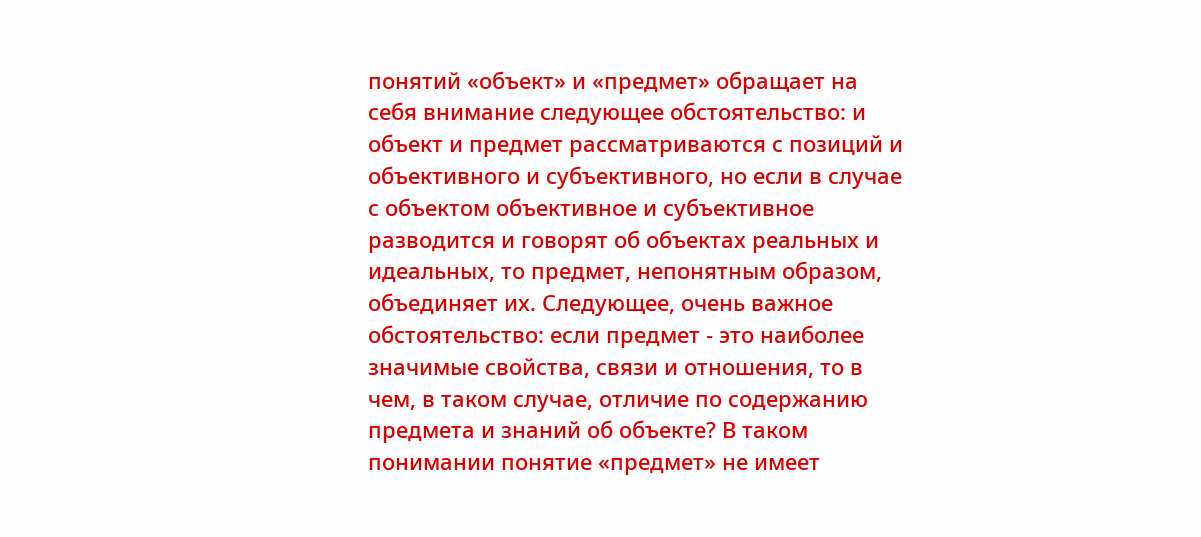понятий «объект» и «предмет» обращает на себя внимание следующее обстоятельство: и объект и предмет рассматриваются с позиций и объективного и субъективного, но если в случае с объектом объективное и субъективное разводится и говорят об объектах реальных и идеальных, то предмет, непонятным образом, объединяет их. Следующее, очень важное обстоятельство: если предмет - это наиболее значимые свойства, связи и отношения, то в чем, в таком случае, отличие по содержанию предмета и знаний об объекте? В таком понимании понятие «предмет» не имеет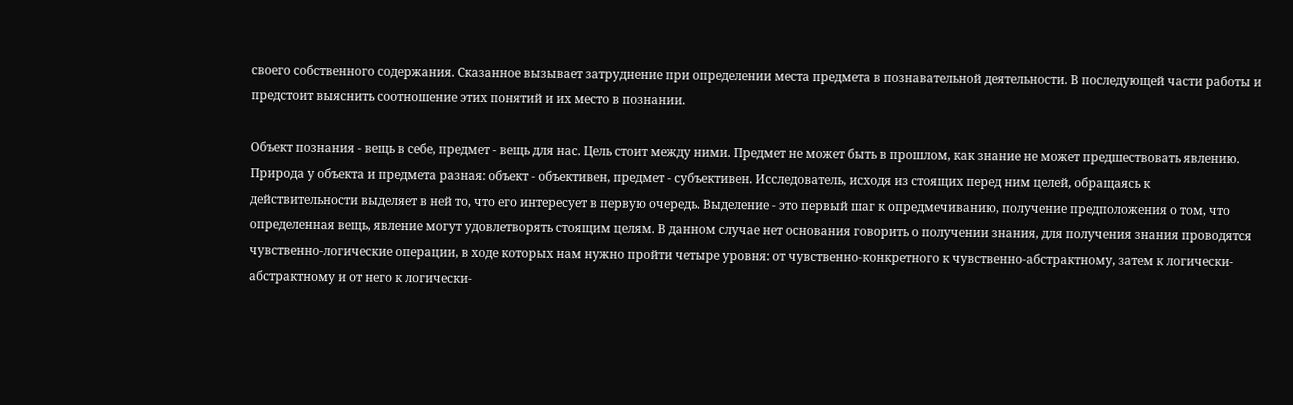своего собственного содержания. Сказанное вызывает затруднение при определении места предмета в познавательной деятельности. В последующей части работы и предстоит выяснить соотношение этих понятий и их место в познании.

Объект познания - вещь в себе, предмет - вещь для нас. Цель стоит между ними. Предмет не может быть в прошлом, как знание не может предшествовать явлению. Природа у объекта и предмета разная: объект - объективен, предмет - субъективен. Исследователь, исходя из стоящих перед ним целей, обращаясь к действительности выделяет в ней то, что его интересует в первую очередь. Выделение - это первый шаг к опредмечиванию, получение предположения о том, что определенная вещь, явление могут удовлетворять стоящим целям. В данном случае нет основания говорить о получении знания, для получения знания проводятся чувственно-логические операции, в ходе которых нам нужно пройти четыре уровня: от чувственно-конкретного к чувственно-абстрактному, затем к логически-абстрактному и от него к логически-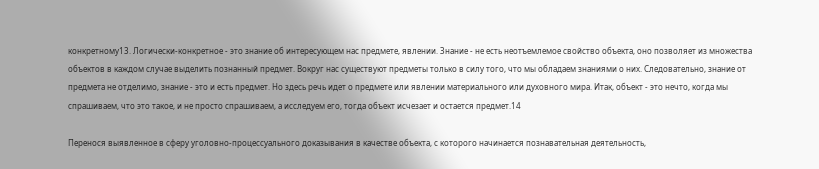конкретному13. Логически-конкретное - это знание об интересующем нас предмете, явлении. Знание - не есть неотъемлемое свойство объекта, оно позволяет из множества объектов в каждом случае выделить познанный предмет. Вокруг нас существуют предметы только в силу того, что мы обладаем знаниями о них. Следовательно, знание от предмета не отделимо, знание - это и есть предмет. Но здесь речь идет о предмете или явлении материального или духовного мира. Итак, объект - это нечто, когда мы спрашиваем, что это такое, и не просто спрашиваем, а исследуем его, тогда объект исчезает и остается предмет.14

Перенося выявленное в сферу уголовно-процессуального доказывания в качестве объекта, с которого начинается познавательная деятельность,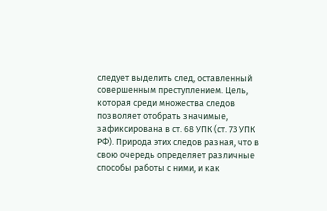следует выделить след, оставленный совершенным преступлением. Цель, которая среди множества следов позволяет отобрать значимые, зафиксирована в ст. 68 УПК (ст. 73 УПК РФ). Природа этих следов разная, что в свою очередь определяет различные способы работы с ними, и как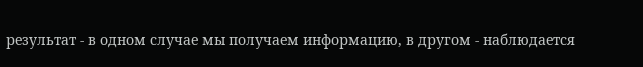результат - в одном случае мы получаем информацию, в другом - наблюдается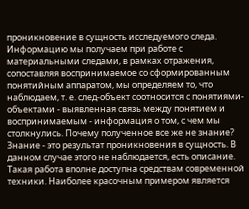проникновение в сущность исследуемого следа. Информацию мы получаем при работе с материальными следами, в рамках отражения, сопоставляя воспринимаемое со сформированным понятийным аппаратом, мы определяем то, что наблюдаем, т. е. след-объект соотносится с понятиями-объектами - выявленная связь между понятием и воспринимаемым - информация о том, с чем мы столкнулись. Почему полученное все же не знание? Знание - это результат проникновения в сущность. В данном случае этого не наблюдается, есть описание. Такая работа вполне доступна средствам современной техники. Наиболее красочным примером является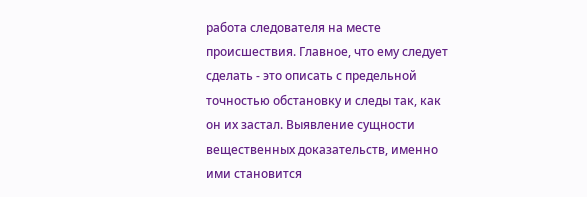работа следователя на месте происшествия. Главное, что ему следует сделать - это описать с предельной точностью обстановку и следы так, как он их застал. Выявление сущности вещественных доказательств, именно ими становится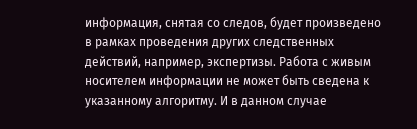информация, снятая со следов, будет произведено в рамках проведения других следственных действий, например, экспертизы. Работа с живым носителем информации не может быть сведена к указанному алгоритму. И в данном случае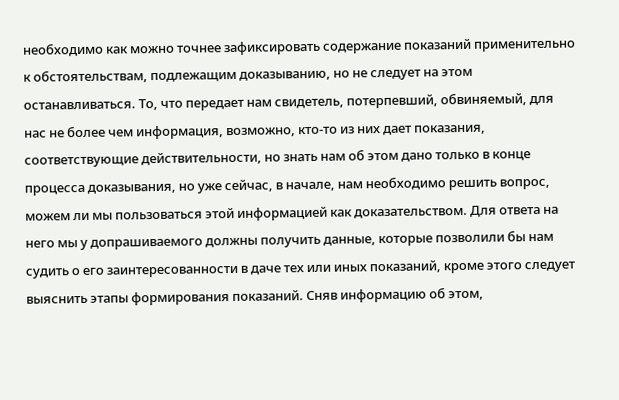необходимо как можно точнее зафиксировать содержание показаний применительно к обстоятельствам, подлежащим доказыванию, но не следует на этом останавливаться. То, что передает нам свидетель, потерпевший, обвиняемый, для нас не более чем информация, возможно, кто-то из них дает показания, соответствующие действительности, но знать нам об этом дано только в конце процесса доказывания, но уже сейчас, в начале, нам необходимо решить вопрос, можем ли мы пользоваться этой информацией как доказательством. Для ответа на него мы у допрашиваемого должны получить данные, которые позволили бы нам судить о его заинтересованности в даче тех или иных показаний, кроме этого следует выяснить этапы формирования показаний. Сняв информацию об этом,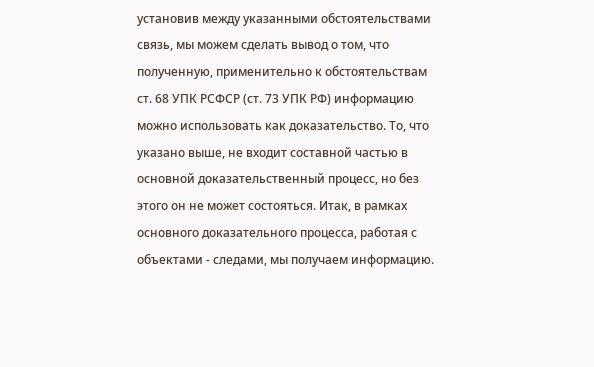установив между указанными обстоятельствами связь, мы можем сделать вывод о том, что полученную, применительно к обстоятельствам ст. 68 УПК РСФСР (ст. 73 УПК РФ) информацию можно использовать как доказательство. То, что указано выше, не входит составной частью в основной доказательственный процесс, но без этого он не может состояться. Итак, в рамках основного доказательного процесса, работая с объектами - следами, мы получаем информацию.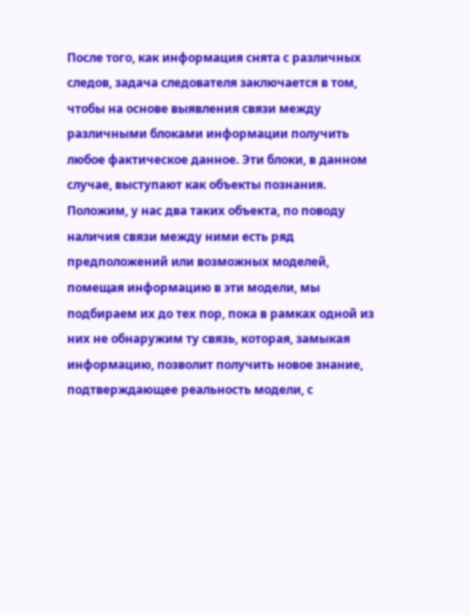После того, как информация снята с различных следов, задача следователя заключается в том, чтобы на основе выявления связи между различными блоками информации получить любое фактическое данное. Эти блоки, в данном случае, выступают как объекты познания. Положим, у нас два таких объекта, по поводу наличия связи между ними есть ряд предположений или возможных моделей, помещая информацию в эти модели, мы подбираем их до тех пор, пока в рамках одной из них не обнаружим ту связь, которая, замыкая информацию, позволит получить новое знание, подтверждающее реальность модели, с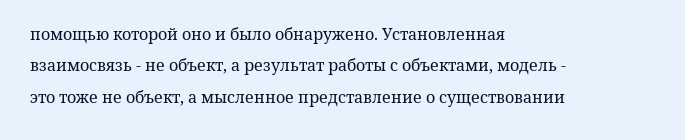помощью которой оно и было обнаружено. Установленная взаимосвязь - не объект, а результат работы с объектами, модель - это тоже не объект, а мысленное представление о существовании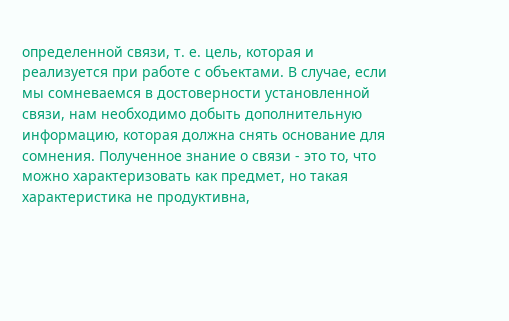определенной связи, т. е. цель, которая и реализуется при работе с объектами. В случае, если мы сомневаемся в достоверности установленной связи, нам необходимо добыть дополнительную информацию, которая должна снять основание для сомнения. Полученное знание о связи - это то, что можно характеризовать как предмет, но такая характеристика не продуктивна,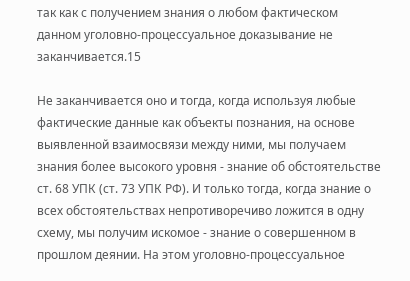так как с получением знания о любом фактическом данном уголовно-процессуальное доказывание не заканчивается.15

Не заканчивается оно и тогда, когда используя любые фактические данные как объекты познания, на основе выявленной взаимосвязи между ними, мы получаем знания более высокого уровня - знание об обстоятельстве ст. 68 УПК (ст. 73 УПК РФ). И только тогда, когда знание о всех обстоятельствах непротиворечиво ложится в одну схему, мы получим искомое - знание о совершенном в прошлом деянии. На этом уголовно-процессуальное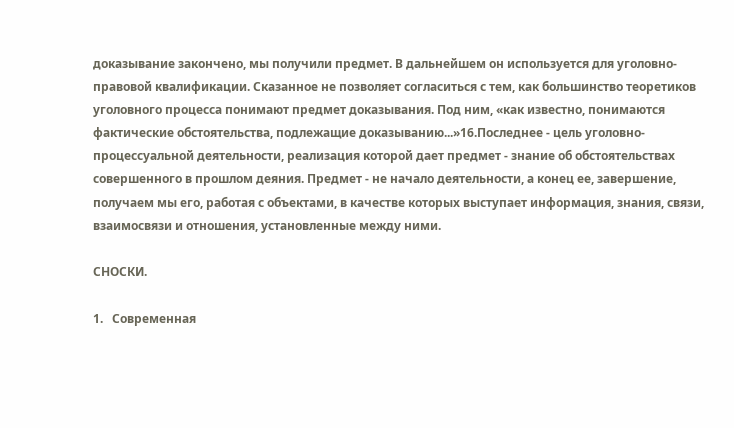доказывание закончено, мы получили предмет. В дальнейшем он используется для уголовно-правовой квалификации. Сказанное не позволяет согласиться с тем, как большинство теоретиков уголовного процесса понимают предмет доказывания. Под ним, «как известно, понимаются фактические обстоятельства, подлежащие доказыванию...»16.Последнее - цель уголовно-процессуальной деятельности, реализация которой дает предмет - знание об обстоятельствах совершенного в прошлом деяния. Предмет - не начало деятельности, а конец ее, завершение, получаем мы его, работая с объектами, в качестве которых выступает информация, знания, связи, взаимосвязи и отношения, установленные между ними.

СНОСКИ.

1.   Современная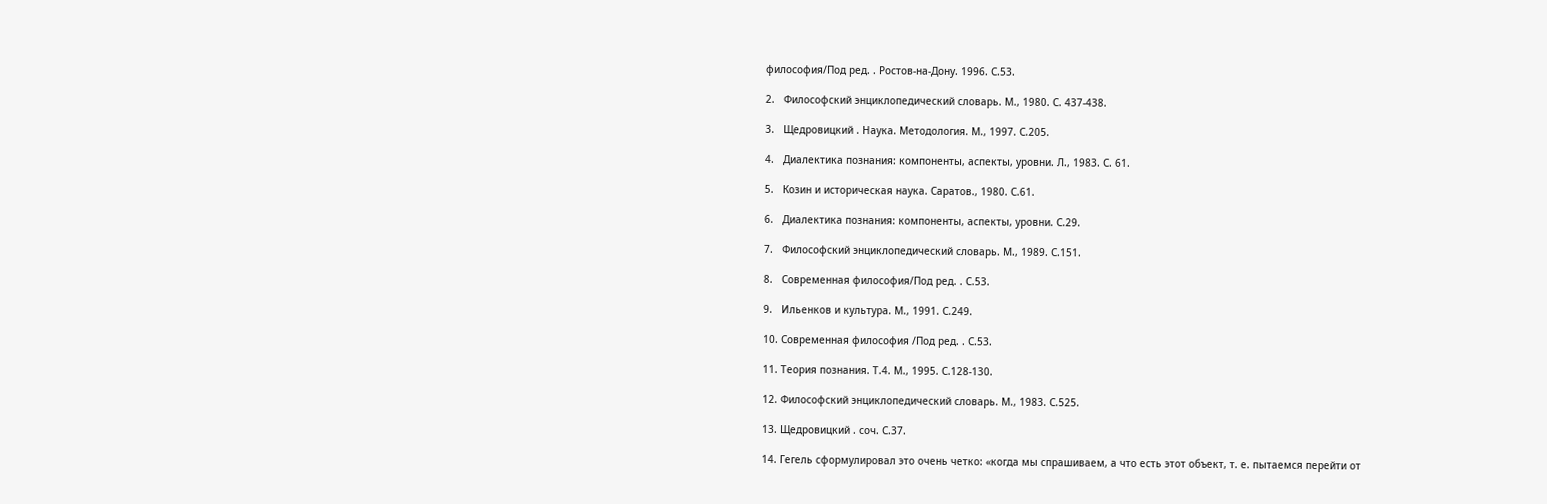философия/Под ред. . Ростов-на-Дону. 1996. С.53.

2.   Философский энциклопедический словарь. М., 1980. С. 437-438.

3.   Щедровицкий . Наука. Методология. М., 1997. С.205.

4.   Диалектика познания: компоненты, аспекты, уровни. Л., 1983. С. 61.

5.   Козин и историческая наука. Саратов., 1980. С.61.

6.   Диалектика познания: компоненты, аспекты, уровни. С.29.

7.   Философский энциклопедический словарь. М., 1989. С.151.

8.   Современная философия/Под ред. . С.53.

9.   Ильенков и культура. М., 1991. С.249.

10. Современная философия /Под ред. . С.53.

11. Теория познания. Т.4. М., 1995. С.128-130.

12. Философский энциклопедический словарь. М., 1983. С.525.

13. Щедровицкий . соч. С.37.

14. Гегель сформулировал это очень четко: «когда мы спрашиваем, а что есть этот объект, т. е. пытаемся перейти от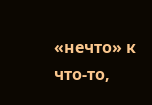«нечто» к что-то,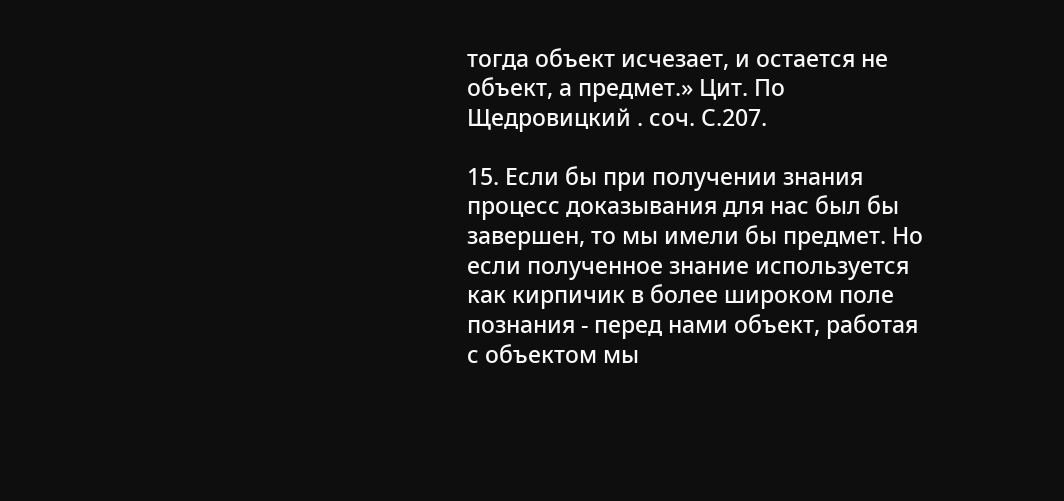тогда объект исчезает, и остается не объект, а предмет.» Цит. По Щедровицкий . соч. С.207.

15. Если бы при получении знания процесс доказывания для нас был бы завершен, то мы имели бы предмет. Но если полученное знание используется как кирпичик в более широком поле познания - перед нами объект, работая с объектом мы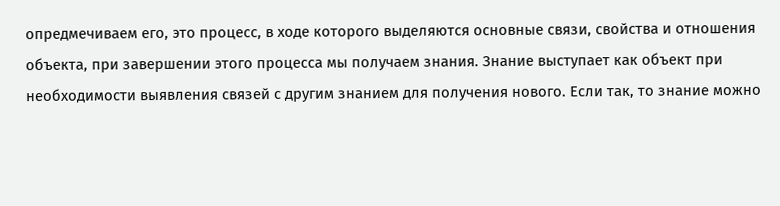опредмечиваем его, это процесс, в ходе которого выделяются основные связи, свойства и отношения объекта, при завершении этого процесса мы получаем знания. Знание выступает как объект при необходимости выявления связей с другим знанием для получения нового. Если так, то знание можно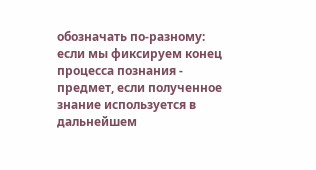обозначать по-разному: если мы фиксируем конец процесса познания - предмет, если полученное знание используется в дальнейшем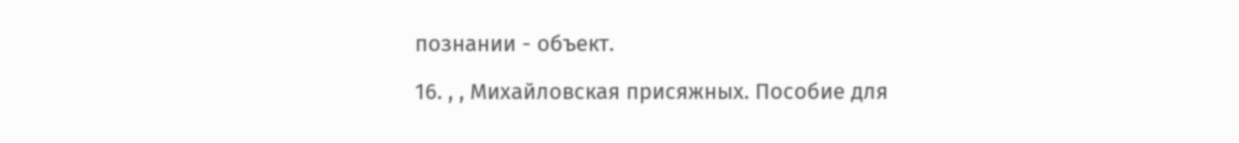познании - объект.

16. , , Михайловская присяжных. Пособие для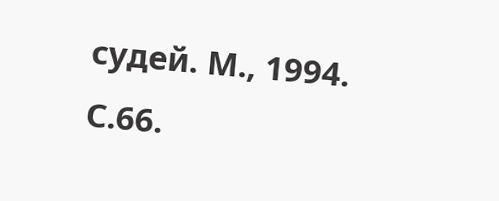судей. М., 1994. С.66.